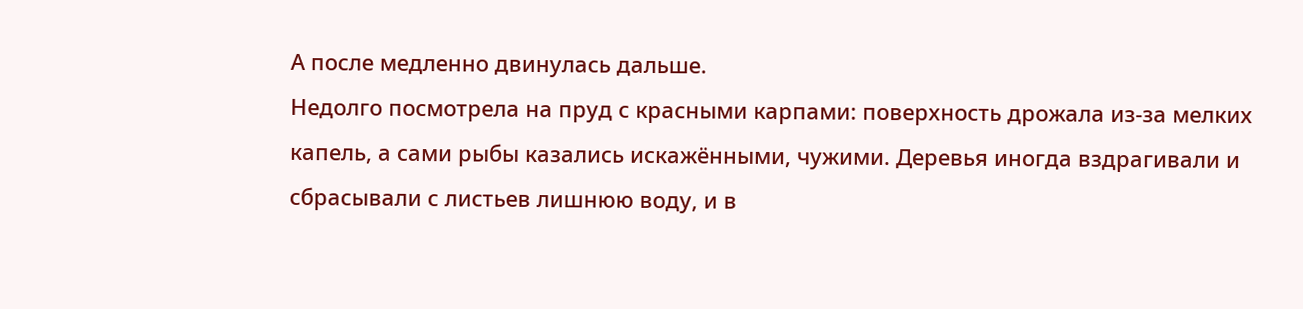А после медленно двинулась дальше.
Недолго посмотрела на пруд с красными карпами: поверхность дрожала из-за мелких капель, а сами рыбы казались искажёнными, чужими. Деревья иногда вздрагивали и сбрасывали с листьев лишнюю воду, и в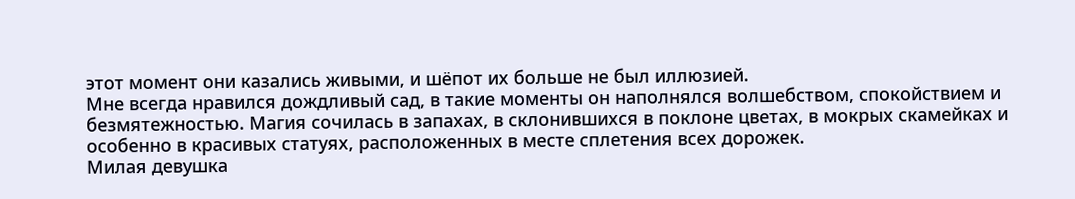этот момент они казались живыми, и шёпот их больше не был иллюзией.
Мне всегда нравился дождливый сад, в такие моменты он наполнялся волшебством, спокойствием и безмятежностью. Магия сочилась в запахах, в склонившихся в поклоне цветах, в мокрых скамейках и особенно в красивых статуях, расположенных в месте сплетения всех дорожек.
Милая девушка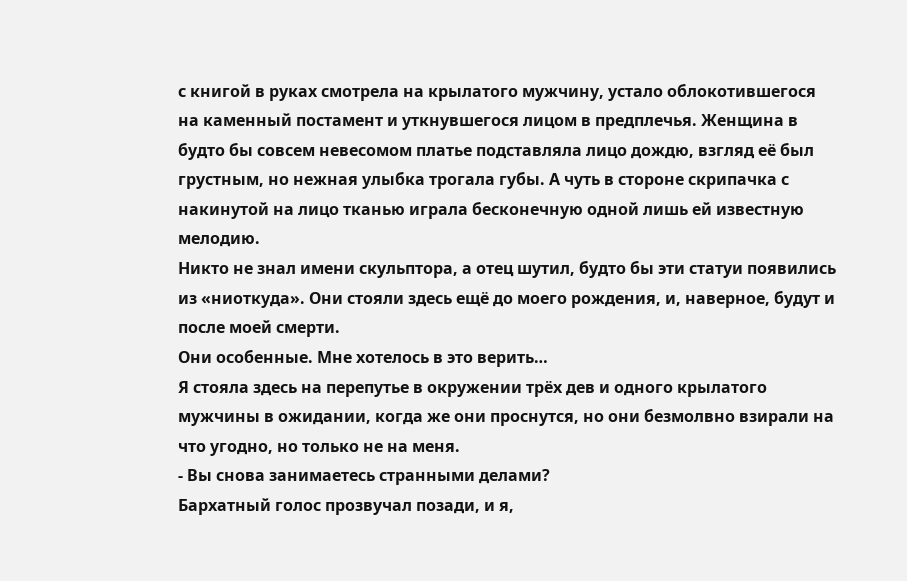с книгой в руках смотрела на крылатого мужчину, устало облокотившегося на каменный постамент и уткнувшегося лицом в предплечья. Женщина в будто бы совсем невесомом платье подставляла лицо дождю, взгляд её был грустным, но нежная улыбка трогала губы. А чуть в стороне скрипачка с накинутой на лицо тканью играла бесконечную одной лишь ей известную мелодию.
Никто не знал имени скульптора, а отец шутил, будто бы эти статуи появились из «ниоткуда». Они стояли здесь ещё до моего рождения, и, наверное, будут и после моей смерти.
Они особенные. Мне хотелось в это верить…
Я стояла здесь на перепутье в окружении трёх дев и одного крылатого мужчины в ожидании, когда же они проснутся, но они безмолвно взирали на что угодно, но только не на меня.
- Вы снова занимаетесь странными делами?
Бархатный голос прозвучал позади, и я,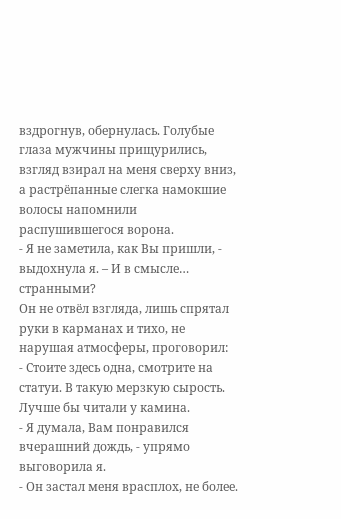вздрогнув, обернулась. Голубые глаза мужчины прищурились, взгляд взирал на меня сверху вниз, а растрёпанные слегка намокшие волосы напомнили распушившегося ворона.
- Я не заметила, как Вы пришли, - выдохнула я. – И в смысле… странными?
Он не отвёл взгляда, лишь спрятал руки в карманах и тихо, не нарушая атмосферы, проговорил:
- Стоите здесь одна, смотрите на статуи. В такую мерзкую сырость. Лучше бы читали у камина.
- Я думала, Вам понравился вчерашний дождь, - упрямо выговорила я.
- Он застал меня врасплох, не более.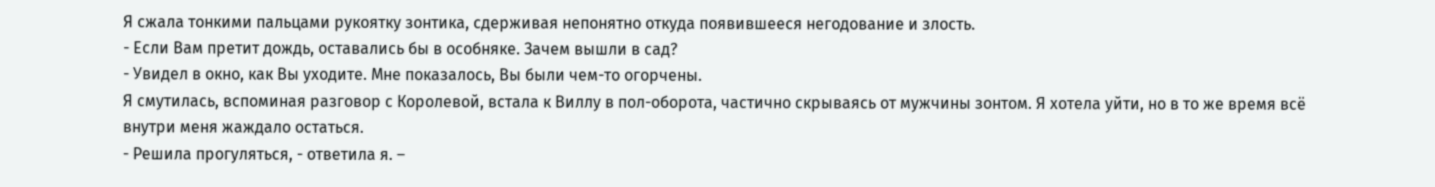Я сжала тонкими пальцами рукоятку зонтика, сдерживая непонятно откуда появившееся негодование и злость.
- Если Вам претит дождь, оставались бы в особняке. Зачем вышли в сад?
- Увидел в окно, как Вы уходите. Мне показалось, Вы были чем-то огорчены.
Я смутилась, вспоминая разговор с Королевой, встала к Виллу в пол-оборота, частично скрываясь от мужчины зонтом. Я хотела уйти, но в то же время всё внутри меня жаждало остаться.
- Решила прогуляться, - ответила я. –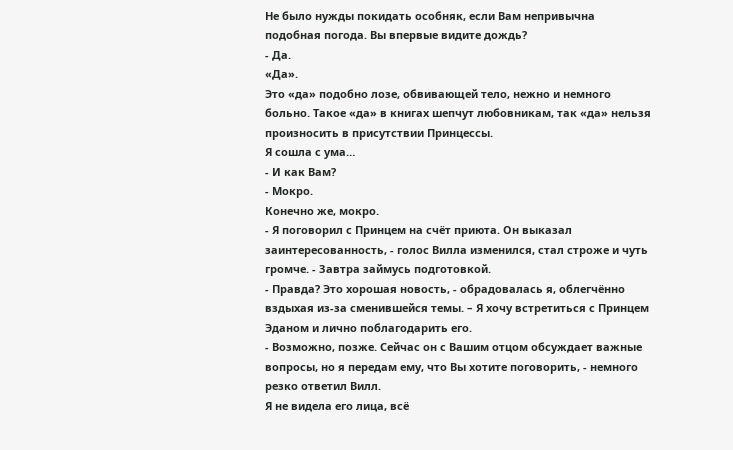Не было нужды покидать особняк, если Вам непривычна подобная погода. Вы впервые видите дождь?
- Да.
«Да».
Это «да» подобно лозе, обвивающей тело, нежно и немного больно. Такое «да» в книгах шепчут любовникам, так «да» нельзя произносить в присутствии Принцессы.
Я сошла с ума…
- И как Вам?
- Мокро.
Конечно же, мокро.
- Я поговорил с Принцем на счёт приюта. Он выказал заинтересованность, - голос Вилла изменился, стал строже и чуть громче. - Завтра займусь подготовкой.
- Правда? Это хорошая новость, - обрадовалась я, облегчённо вздыхая из-за сменившейся темы. – Я хочу встретиться с Принцем Эданом и лично поблагодарить его.
- Возможно, позже. Сейчас он с Вашим отцом обсуждает важные вопросы, но я передам ему, что Вы хотите поговорить, - немного резко ответил Вилл.
Я не видела его лица, всё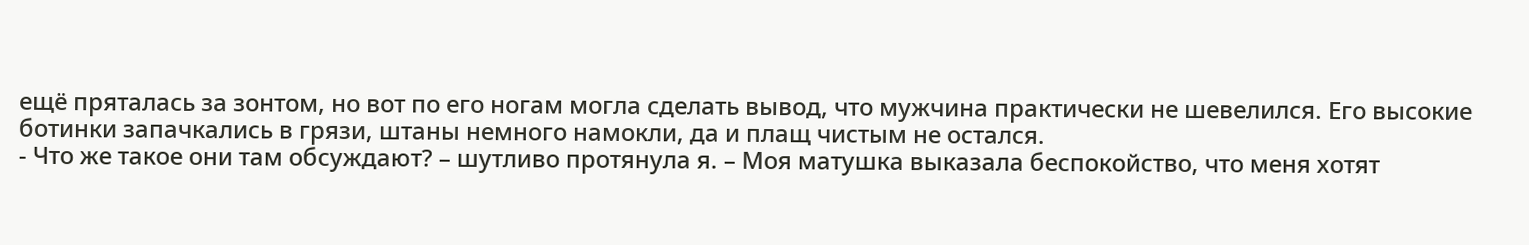ещё пряталась за зонтом, но вот по его ногам могла сделать вывод, что мужчина практически не шевелился. Его высокие ботинки запачкались в грязи, штаны немного намокли, да и плащ чистым не остался.
- Что же такое они там обсуждают? – шутливо протянула я. – Моя матушка выказала беспокойство, что меня хотят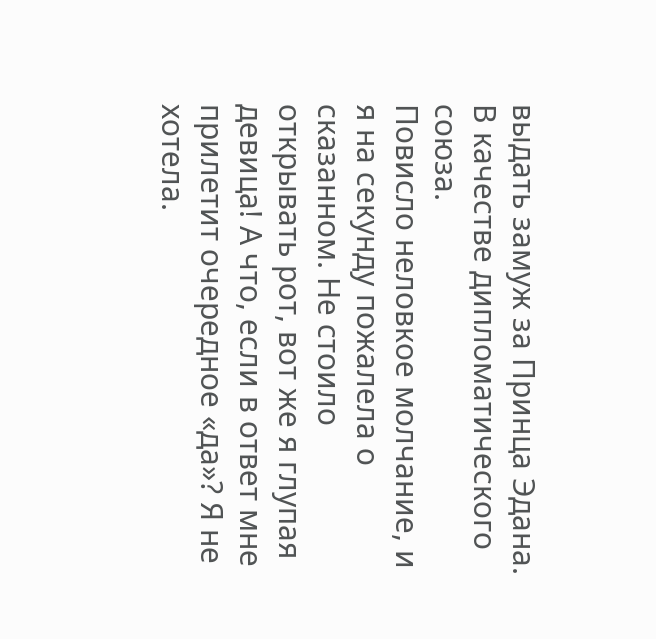выдать замуж за Принца Эдана. В качестве дипломатического союза.
Повисло неловкое молчание, и я на секунду пожалела о сказанном. Не стоило открывать рот, вот же я глупая девица! А что, если в ответ мне прилетит очередное «да»? Я не хотела.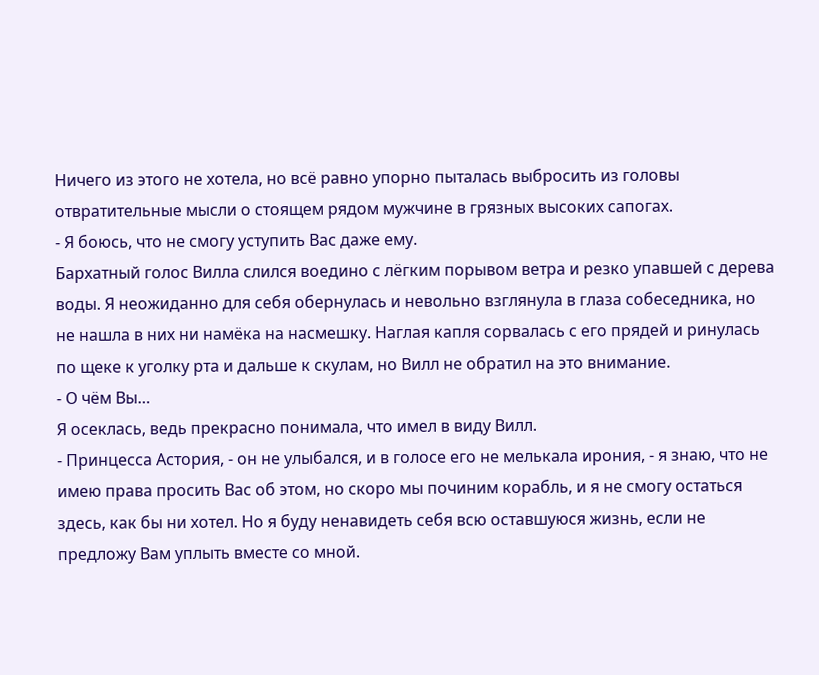Ничего из этого не хотела, но всё равно упорно пыталась выбросить из головы отвратительные мысли о стоящем рядом мужчине в грязных высоких сапогах.
- Я боюсь, что не смогу уступить Вас даже ему.
Бархатный голос Вилла слился воедино с лёгким порывом ветра и резко упавшей с дерева воды. Я неожиданно для себя обернулась и невольно взглянула в глаза собеседника, но не нашла в них ни намёка на насмешку. Наглая капля сорвалась с его прядей и ринулась по щеке к уголку рта и дальше к скулам, но Вилл не обратил на это внимание.
- О чём Вы…
Я осеклась, ведь прекрасно понимала, что имел в виду Вилл.
- Принцесса Астория, - он не улыбался, и в голосе его не мелькала ирония, - я знаю, что не имею права просить Вас об этом, но скоро мы починим корабль, и я не смогу остаться здесь, как бы ни хотел. Но я буду ненавидеть себя всю оставшуюся жизнь, если не предложу Вам уплыть вместе со мной.